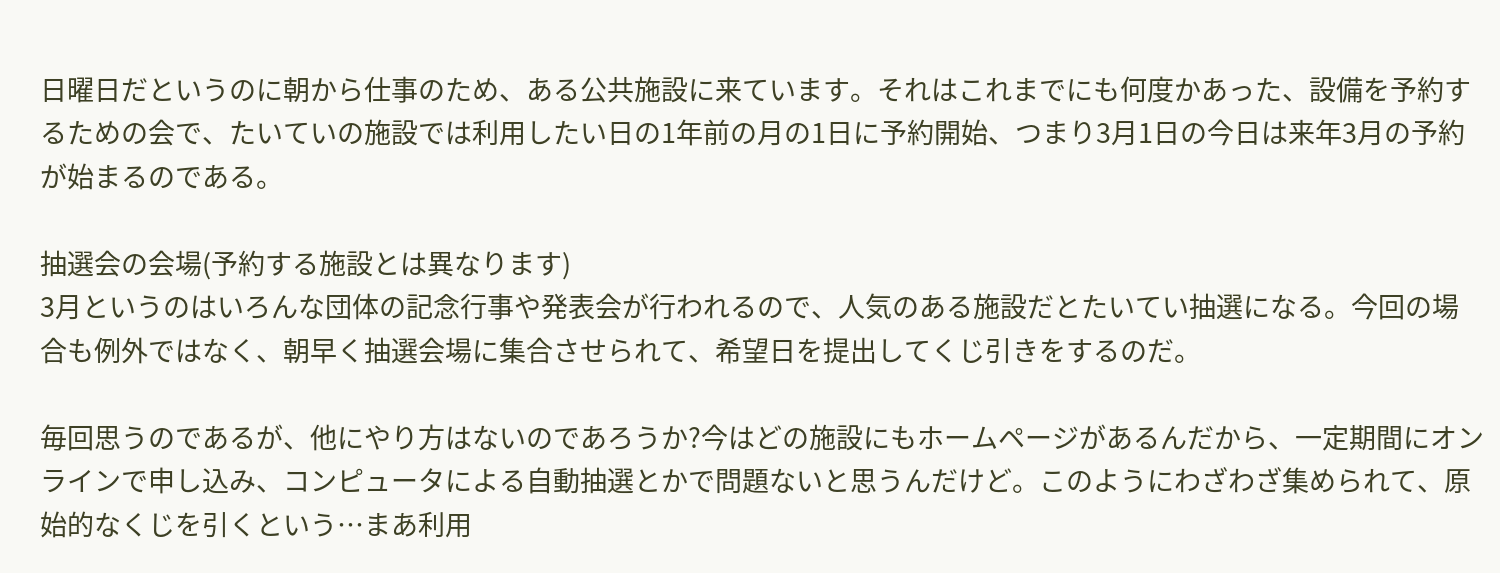日曜日だというのに朝から仕事のため、ある公共施設に来ています。それはこれまでにも何度かあった、設備を予約するための会で、たいていの施設では利用したい日の1年前の月の1日に予約開始、つまり3月1日の今日は来年3月の予約が始まるのである。

抽選会の会場(予約する施設とは異なります)
3月というのはいろんな団体の記念行事や発表会が行われるので、人気のある施設だとたいてい抽選になる。今回の場合も例外ではなく、朝早く抽選会場に集合させられて、希望日を提出してくじ引きをするのだ。

毎回思うのであるが、他にやり方はないのであろうか?今はどの施設にもホームページがあるんだから、一定期間にオンラインで申し込み、コンピュータによる自動抽選とかで問題ないと思うんだけど。このようにわざわざ集められて、原始的なくじを引くという…まあ利用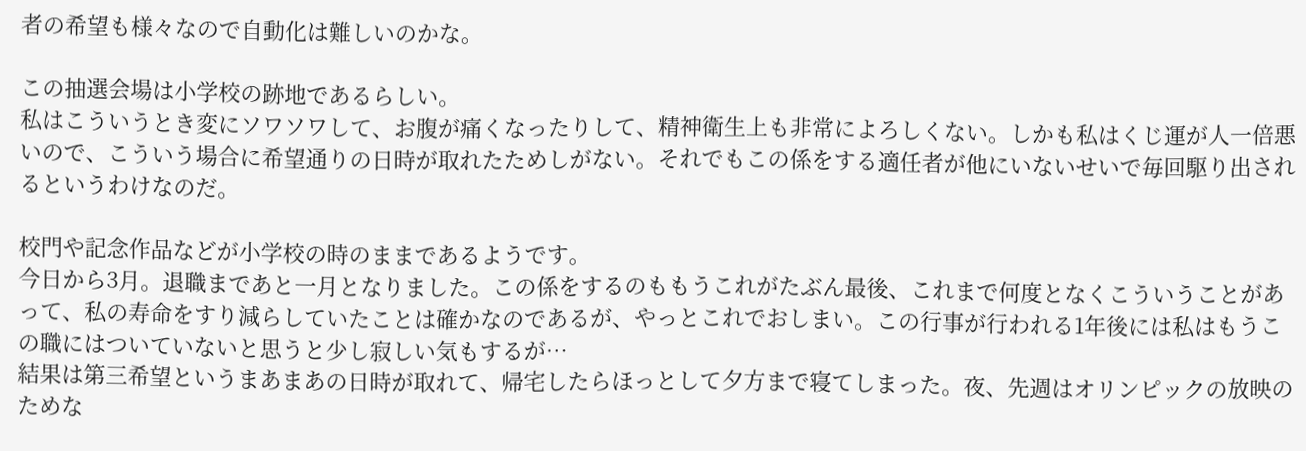者の希望も様々なので自動化は難しいのかな。

この抽選会場は小学校の跡地であるらしい。
私はこういうとき変にソワソワして、お腹が痛くなったりして、精神衛生上も非常によろしくない。しかも私はくじ運が人一倍悪いので、こういう場合に希望通りの日時が取れたためしがない。それでもこの係をする適任者が他にいないせいで毎回駆り出されるというわけなのだ。

校門や記念作品などが小学校の時のままであるようです。
今日から3月。退職まであと一月となりました。この係をするのももうこれがたぶん最後、これまで何度となくこういうことがあって、私の寿命をすり減らしていたことは確かなのであるが、やっとこれでおしまい。この行事が行われる1年後には私はもうこの職にはついていないと思うと少し寂しい気もするが…
結果は第三希望というまあまあの日時が取れて、帰宅したらほっとして夕方まで寝てしまった。夜、先週はオリンピックの放映のためな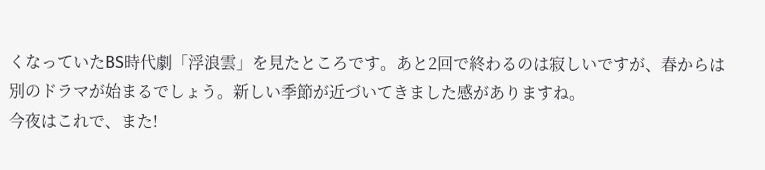くなっていたBS時代劇「浮浪雲」を見たところです。あと2回で終わるのは寂しいですが、春からは別のドラマが始まるでしょう。新しい季節が近づいてきました感がありますね。
今夜はこれで、また!